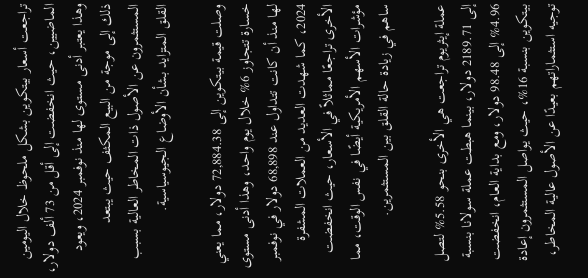تراجعت أسعار بيتكوين بشكل ملحوظ خلال اليومين الماضيين، حيث انخفضت إلى أقل من 73 ألف دولار، وهذا يعتبر أدنى مستوى لها منذ نوفمبر 2024، ويعود ذلك إلى موجة من البيع المكثف حيث يبتعد المستثمرون عن الأصول ذات المخاطر العالية بسبب القلق المتزايد بشأن الأوضاع الجيوسياسية.

وصلت قيمة بيتكوين إلى 72,884.38 دولار، مما يعني خسارة تتجاوز 6% خلال يوم واحد، وهذا أدنى مستوى لها منذ أن كانت تتداول عند 68,898 دولار في نوفمبر 2024، كما شهدت العديد من العملات المشفرة الأخرى تراجعًا مماثلاً في الأسعار، حيث انخفضت مؤشرات الأسهم الأمريكية أيضًا في نفس الوقت، مما ساهم في زيادة حالة القلق بين المستثمرين.

عملة إيثريوم تراجعت هي الأخرى بنحو 5.58% لتصل إلى 2189.71 دولار، بينما هبطت عملة سولانا بنسبة 4.96% إلى 98.48 دولار، ومع بداية العام، انخفضت بيتكوين بنسبة 16%، حيث يواصل المستثمرون إعادة توجيه استثماراتهم بعيدًا عن الأصول عالية المخاطر،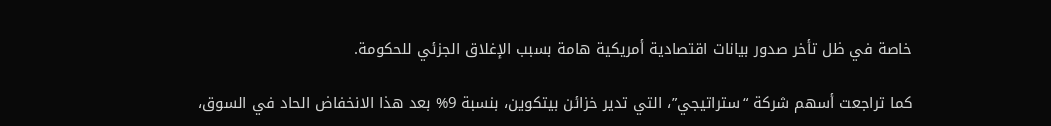خاصة في ظل تأخر صدور بيانات اقتصادية أمريكية هامة بسبب الإغلاق الجزئي للحكومة.

كما تراجعت أسهم شركة “ستراتيجي”، التي تدير خزائن بيتكوين، بنسبة 9% بعد هذا الانخفاض الحاد في السوق،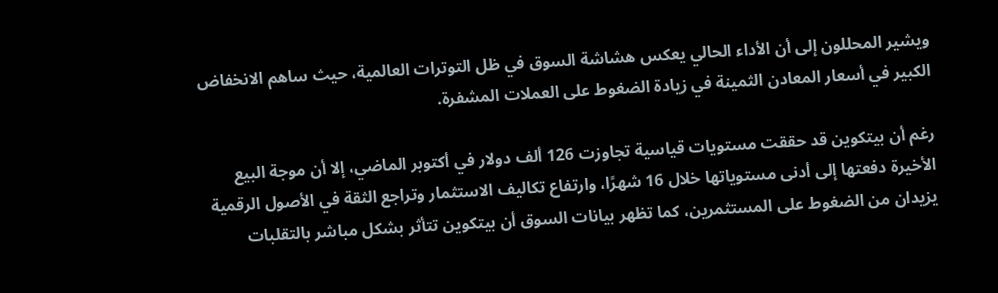ويشير المحللون إلى أن الأداء الحالي يعكس هشاشة السوق في ظل التوترات العالمية، حيث ساهم الانخفاض الكبير في أسعار المعادن الثمينة في زيادة الضغوط على العملات المشفرة.

رغم أن بيتكوين قد حققت مستويات قياسية تجاوزت 126 ألف دولار في أكتوبر الماضي، إلا أن موجة البيع الأخيرة دفعتها إلى أدنى مستوياتها خلال 16 شهرًا، وارتفاع تكاليف الاستثمار وتراجع الثقة في الأصول الرقمية يزيدان من الضغوط على المستثمرين، كما تظهر بيانات السوق أن بيتكوين تتأثر بشكل مباشر بالتقلبات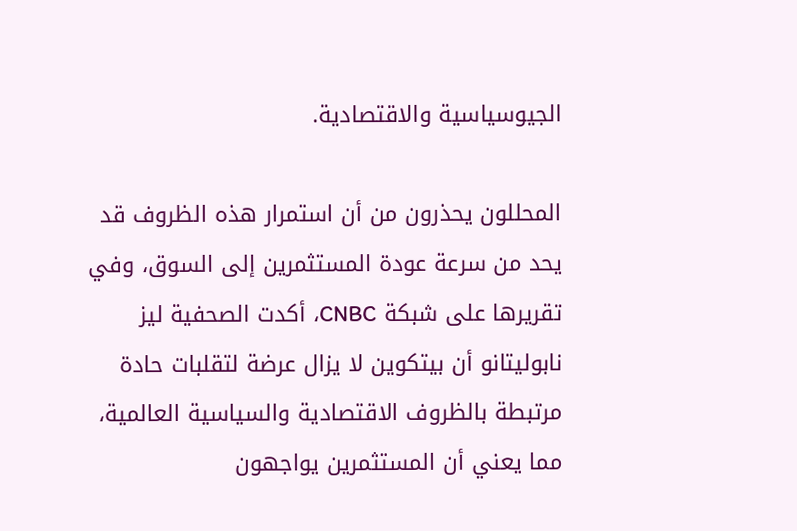الجيوسياسية والاقتصادية.

المحللون يحذرون من أن استمرار هذه الظروف قد يحد من سرعة عودة المستثمرين إلى السوق، وفي تقريرها على شبكة CNBC، أكدت الصحفية ليز نابوليتانو أن بيتكوين لا يزال عرضة لتقلبات حادة مرتبطة بالظروف الاقتصادية والسياسية العالمية، مما يعني أن المستثمرين يواجهون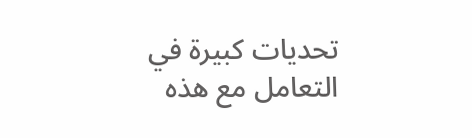تحديات كبيرة في التعامل مع هذه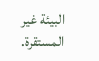البيئة غير المستقرة.